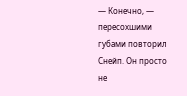— Конечно, — пересохшими губами повторил Снейп. Он просто не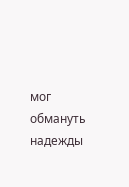мог обмануть надежды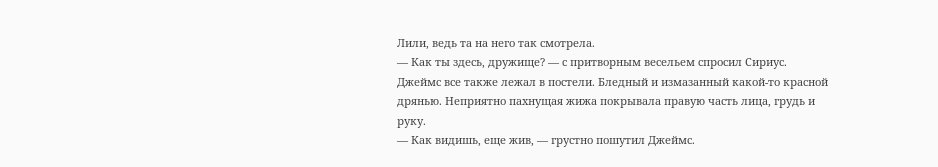Лили, ведь та на него так смотрела.
— Как ты здесь, дружище? — с притворным весельем спросил Сириус.
Джеймс все также лежал в постели. Бледный и измазанный какой-то красной дрянью. Неприятно пахнущая жижа покрывала правую часть лица, грудь и руку.
— Как видишь, еще жив, — грустно пошутил Джеймс.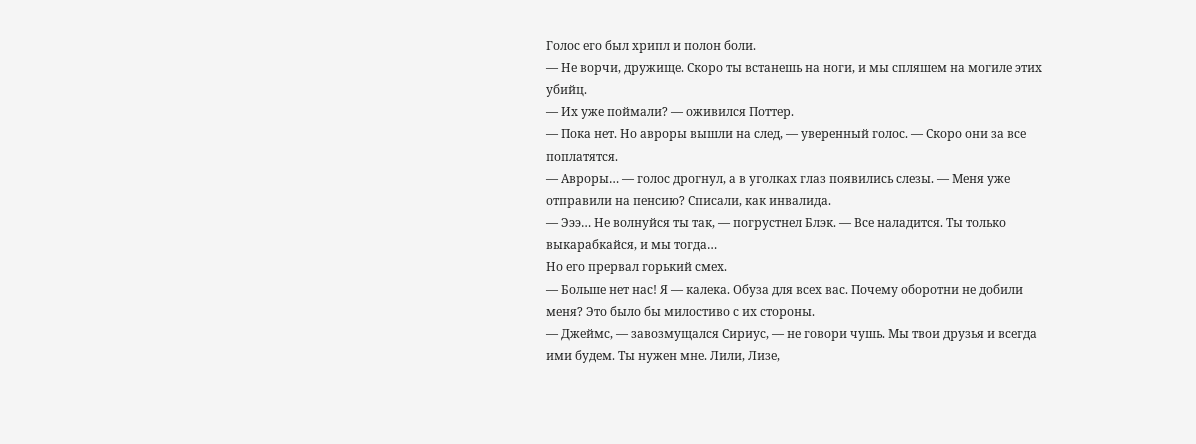Голос его был хрипл и полон боли.
— Не ворчи, дружище. Скоро ты встанешь на ноги, и мы спляшем на могиле этих убийц.
— Их уже поймали? — оживился Поттер.
— Пока нет. Но авроры вышли на след, — уверенный голос. — Скоро они за все поплатятся.
— Авроры… — голос дрогнул, а в уголках глаз появились слезы. — Меня уже отправили на пенсию? Списали, как инвалида.
— Эээ… Не волнуйся ты так, — погрустнел Блэк. — Все наладится. Ты только выкарабкайся, и мы тогда…
Но его прервал горький смех.
— Больше нет нас! Я — калека. Обуза для всех вас. Почему оборотни не добили меня? Это было бы милостиво с их стороны.
— Джеймс, — завозмущался Сириус, — не говори чушь. Мы твои друзья и всегда ими будем. Ты нужен мне. Лили, Лизе,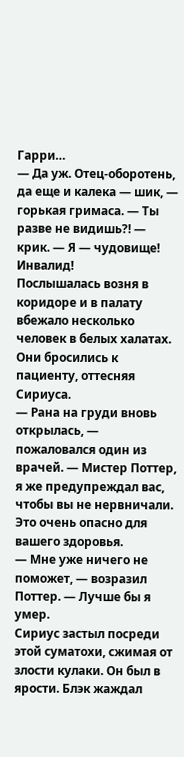Гарри…
— Да уж. Отец-оборотень, да еще и калека — шик, — горькая гримаса. — Ты разве не видишь?! — крик. — Я — чудовище! Инвалид!
Послышалась возня в коридоре и в палату вбежало несколько человек в белых халатах. Они бросились к пациенту, оттесняя Сириуса.
— Рана на груди вновь открылась, — пожаловался один из врачей. — Мистер Поттер, я же предупреждал вас, чтобы вы не нервничали. Это очень опасно для вашего здоровья.
— Мне уже ничего не поможет, — возразил Поттер. — Лучше бы я умер.
Сириус застыл посреди этой суматохи, сжимая от злости кулаки. Он был в ярости. Блэк жаждал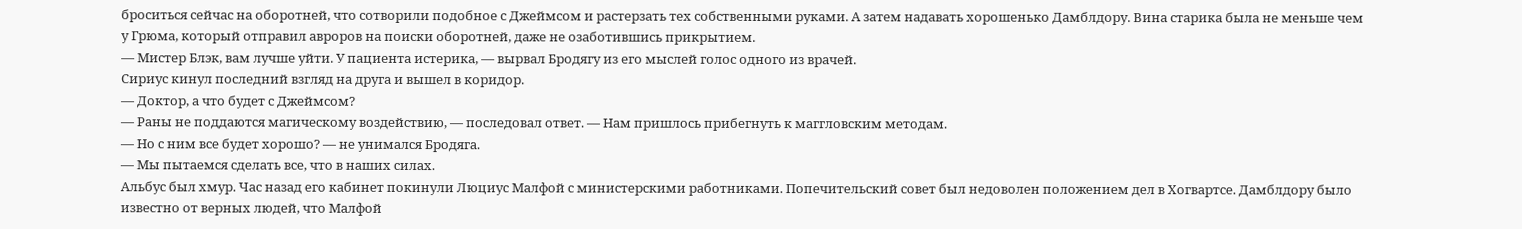броситься сейчас на оборотней, что сотворили подобное с Джеймсом и растерзать тех собственными руками. А затем надавать хорошенько Дамблдору. Вина старика была не меньше чем у Грюма, который отправил авроров на поиски оборотней, даже не озаботившись прикрытием.
— Мистер Блэк, вам лучше уйти. У пациента истерика, — вырвал Бродягу из его мыслей голос одного из врачей.
Сириус кинул последний взгляд на друга и вышел в коридор.
— Доктор, а что будет с Джеймсом?
— Раны не поддаются магическому воздействию, — последовал ответ. — Нам пришлось прибегнуть к маггловским методам.
— Но с ним все будет хорошо? — не унимался Бродяга.
— Мы пытаемся сделать все, что в наших силах.
Альбус был хмур. Час назад его кабинет покинули Люциус Малфой с министерскими работниками. Попечительский совет был недоволен положением дел в Хогвартсе. Дамблдору было известно от верных людей, что Малфой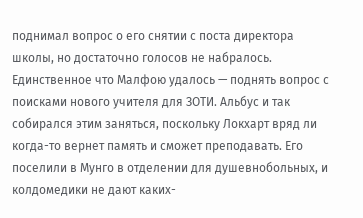поднимал вопрос о его снятии с поста директора школы, но достаточно голосов не набралось. Единственное что Малфою удалось — поднять вопрос с поисками нового учителя для ЗОТИ. Альбус и так собирался этим заняться, поскольку Локхарт вряд ли когда-то вернет память и сможет преподавать. Его поселили в Мунго в отделении для душевнобольных, и колдомедики не дают каких-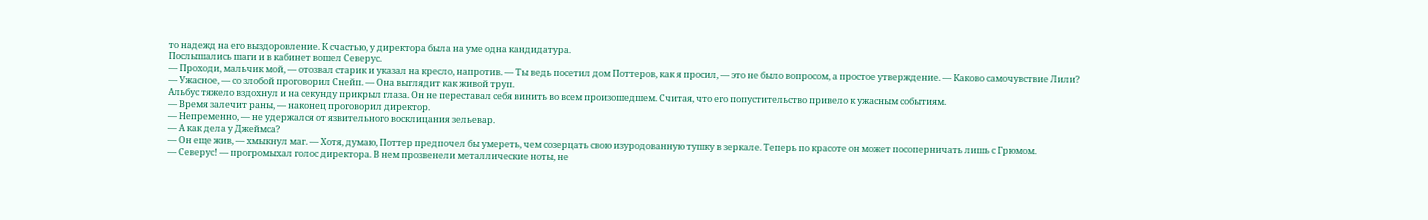то надежд на его выздоровление. К счастью, у директора была на уме одна кандидатура.
Послышались шаги и в кабинет вошел Северус.
— Проходи, мальчик мой, — отозвал старик и указал на кресло, напротив. — Ты ведь посетил дом Поттеров, как я просил, — это не было вопросом, а простое утверждение. — Каково самочувствие Лили?
— Ужасное, — со злобой проговорил Снейп. — Она выглядит как живой труп.
Альбус тяжело вздохнул и на секунду прикрыл глаза. Он не переставал себя винить во всем произошедшем. Считая, что его попустительство привело к ужасным событиям.
— Время залечит раны, — наконец проговорил директор.
— Непременно, — не удержался от язвительного восклицания зельевар.
— А как дела у Джеймса?
— Он еще жив, — хмыкнул маг. — Хотя, думаю, Поттер предпочел бы умереть, чем созерцать свою изуродованную тушку в зеркале. Теперь по красоте он может посоперничать лишь с Грюмом.
— Северус! — прогромыхал голос директора. В нем прозвенели металлические ноты, не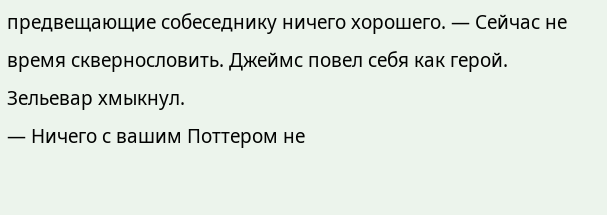предвещающие собеседнику ничего хорошего. — Сейчас не время сквернословить. Джеймс повел себя как герой.
Зельевар хмыкнул.
— Ничего с вашим Поттером не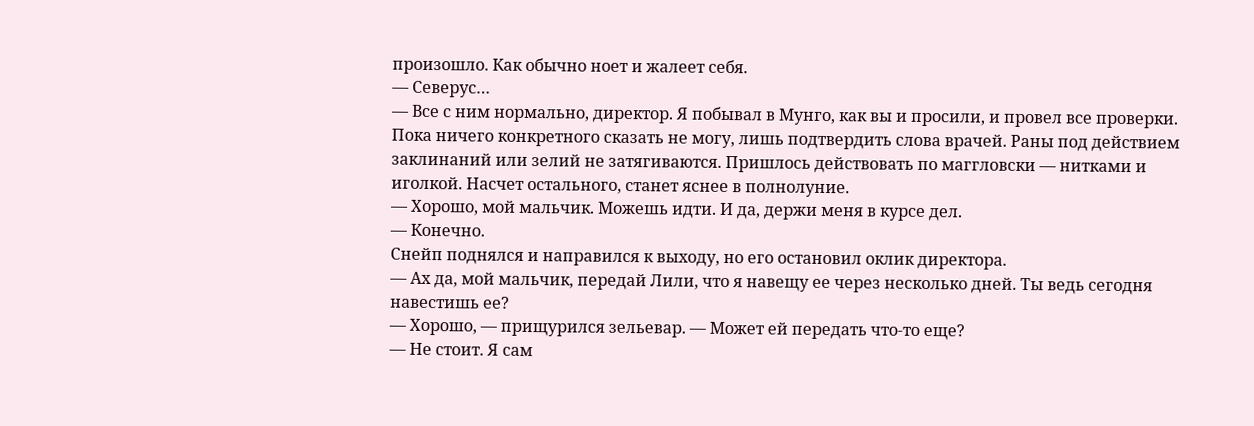произошло. Как обычно ноет и жалеет себя.
— Северус…
— Все с ним нормально, директор. Я побывал в Мунго, как вы и просили, и провел все проверки. Пока ничего конкретного сказать не могу, лишь подтвердить слова врачей. Раны под действием заклинаний или зелий не затягиваются. Пришлось действовать по маггловски — нитками и иголкой. Насчет остального, станет яснее в полнолуние.
— Хорошо, мой мальчик. Можешь идти. И да, держи меня в курсе дел.
— Конечно.
Снейп поднялся и направился к выходу, но его остановил оклик директора.
— Ах да, мой мальчик, передай Лили, что я навещу ее через несколько дней. Ты ведь сегодня навестишь ее?
— Хорошо, — прищурился зельевар. — Может ей передать что-то еще?
— Не стоит. Я сам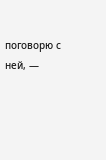поговорю с ней, —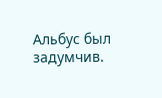Альбус был задумчив.